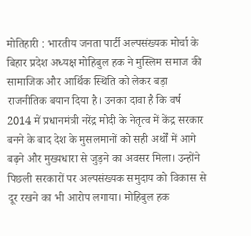मोतिहारी : भारतीय जनता पार्टी अल्पसंख्यक मोर्चा के बिहार प्रदेश अध्यक्ष मोहिबुल हक ने मुस्लिम समाज की सामाजिक और आर्थिक स्थिति को लेकर बड़ा राजनीतिक बयान दिया है। उनका दावा है कि वर्ष 2014 में प्रधानमंत्री नरेंद्र मोदी के नेतृत्व में केंद्र सरकार बनने के बाद देश के मुसलमानों को सही अर्थों में आगे बढ़ने और मुख्यधारा से जुड़ने का अवसर मिला। उन्होंने पिछली सरकारों पर अल्पसंख्यक समुदाय को विकास से दूर रखने का भी आरोप लगाया। मोहिबुल हक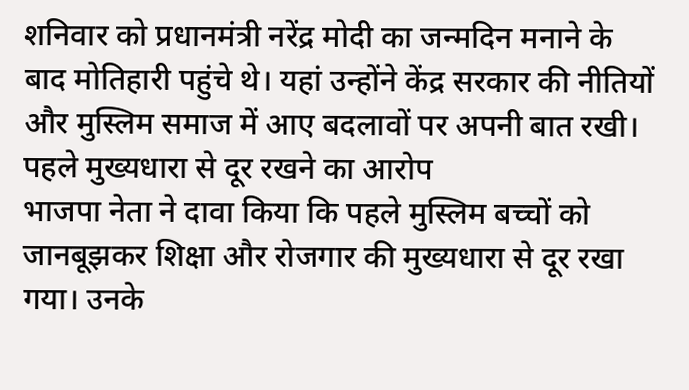शनिवार को प्रधानमंत्री नरेंद्र मोदी का जन्मदिन मनाने के बाद मोतिहारी पहुंचे थे। यहां उन्होंने केंद्र सरकार की नीतियों और मुस्लिम समाज में आए बदलावों पर अपनी बात रखी।
पहले मुख्यधारा से दूर रखने का आरोप
भाजपा नेता ने दावा किया कि पहले मुस्लिम बच्चों को जानबूझकर शिक्षा और रोजगार की मुख्यधारा से दूर रखा गया। उनके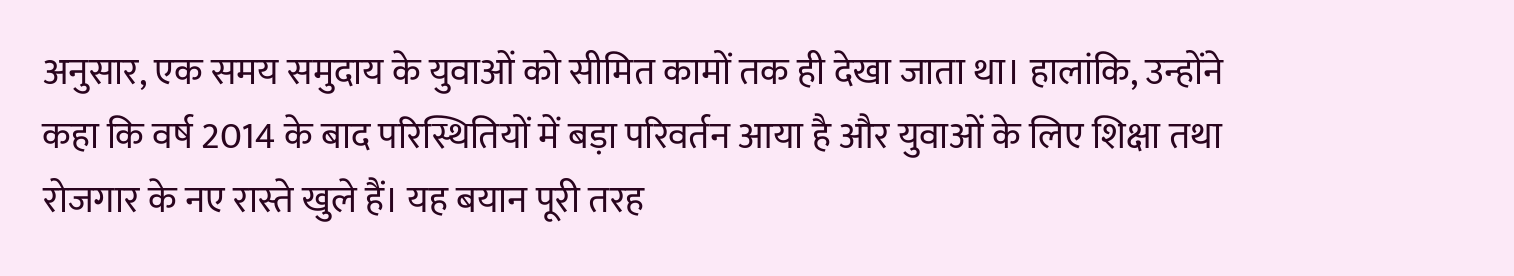अनुसार, एक समय समुदाय के युवाओं को सीमित कामों तक ही देखा जाता था। हालांकि, उन्होंने कहा कि वर्ष 2014 के बाद परिस्थितियों में बड़ा परिवर्तन आया है और युवाओं के लिए शिक्षा तथा रोजगार के नए रास्ते खुले हैं। यह बयान पूरी तरह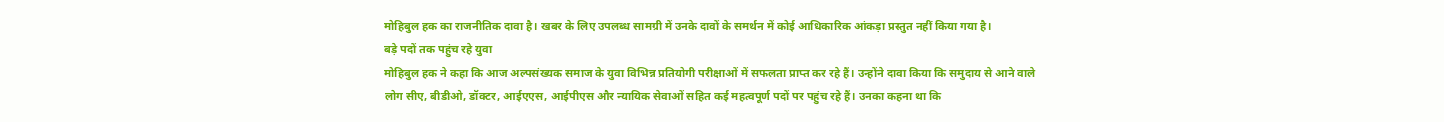मोहिबुल हक का राजनीतिक दावा है। खबर के लिए उपलब्ध सामग्री में उनके दावों के समर्थन में कोई आधिकारिक आंकड़ा प्रस्तुत नहीं किया गया है।
बड़े पदों तक पहुंच रहे युवा
मोहिबुल हक ने कहा कि आज अल्पसंख्यक समाज के युवा विभिन्न प्रतियोगी परीक्षाओं में सफलता प्राप्त कर रहे हैं। उन्होंने दावा किया कि समुदाय से आने वाले लोग सीए, बीडीओ, डॉक्टर, आईएएस, आईपीएस और न्यायिक सेवाओं सहित कई महत्वपूर्ण पदों पर पहुंच रहे हैं। उनका कहना था कि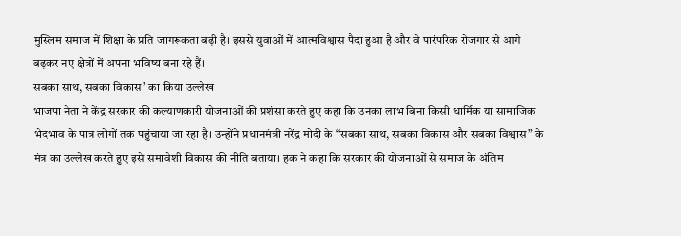मुस्लिम समाज में शिक्षा के प्रति जागरूकता बढ़ी है। इससे युवाओं में आत्मविश्वास पैदा हुआ है और वे पारंपरिक रोजगार से आगे बढ़कर नए क्षेत्रों में अपना भविष्य बना रहे हैं।
सबका साथ, सबका विकास’ का किया उल्लेख
भाजपा नेता ने केंद्र सरकार की कल्याणकारी योजनाओं की प्रशंसा करते हुए कहा कि उनका लाभ बिना किसी धार्मिक या सामाजिक भेदभाव के पात्र लोगों तक पहुंचाया जा रहा है। उन्होंने प्रधानमंत्री नरेंद्र मोदी के “सबका साथ, सबका विकास और सबका विश्वास” के मंत्र का उल्लेख करते हुए इसे समावेशी विकास की नीति बताया। हक ने कहा कि सरकार की योजनाओं से समाज के अंतिम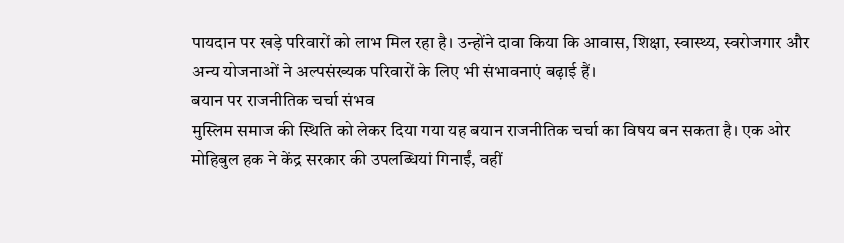पायदान पर खड़े परिवारों को लाभ मिल रहा है। उन्होंने दावा किया कि आवास, शिक्षा, स्वास्थ्य, स्वरोजगार और अन्य योजनाओं ने अल्पसंख्यक परिवारों के लिए भी संभावनाएं बढ़ाई हैं।
बयान पर राजनीतिक चर्चा संभव
मुस्लिम समाज की स्थिति को लेकर दिया गया यह बयान राजनीतिक चर्चा का विषय बन सकता है। एक ओर मोहिबुल हक ने केंद्र सरकार की उपलब्धियां गिनाईं, वहीं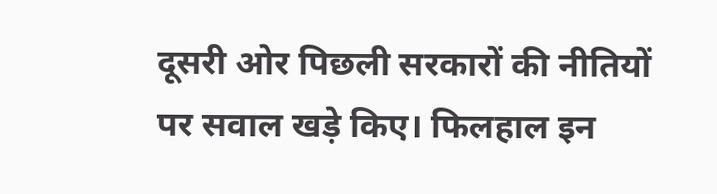दूसरी ओर पिछली सरकारों की नीतियों पर सवाल खड़े किए। फिलहाल इन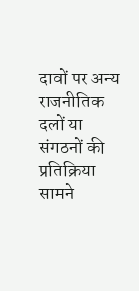दावों पर अन्य राजनीतिक दलों या संगठनों की प्रतिक्रिया सामने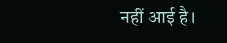नहीं आई है।